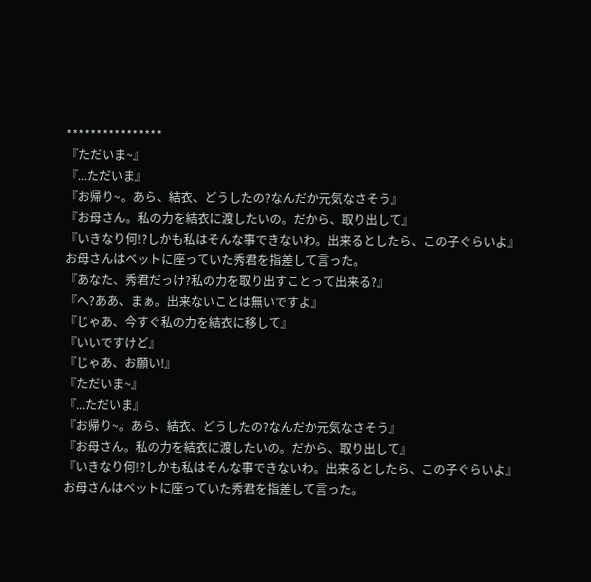****************
『ただいま~』
『...ただいま』
『お帰り~。あら、結衣、どうしたの?なんだか元気なさそう』
『お母さん。私の力を結衣に渡したいの。だから、取り出して』
『いきなり何!?しかも私はそんな事できないわ。出来るとしたら、この子ぐらいよ』
お母さんはベットに座っていた秀君を指差して言った。
『あなた、秀君だっけ?私の力を取り出すことって出来る?』
『へ?ああ、まぁ。出来ないことは無いですよ』
『じゃあ、今すぐ私の力を結衣に移して』
『いいですけど』
『じゃあ、お願い!』
『ただいま~』
『...ただいま』
『お帰り~。あら、結衣、どうしたの?なんだか元気なさそう』
『お母さん。私の力を結衣に渡したいの。だから、取り出して』
『いきなり何!?しかも私はそんな事できないわ。出来るとしたら、この子ぐらいよ』
お母さんはベットに座っていた秀君を指差して言った。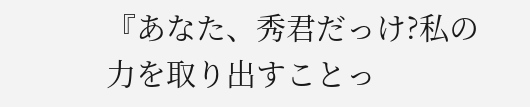『あなた、秀君だっけ?私の力を取り出すことっ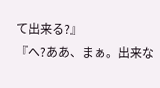て出来る?』
『へ?ああ、まぁ。出来な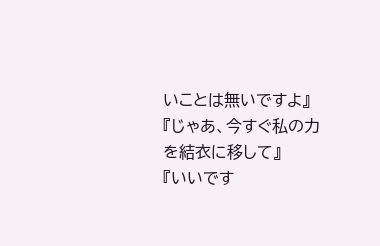いことは無いですよ』
『じゃあ、今すぐ私の力を結衣に移して』
『いいです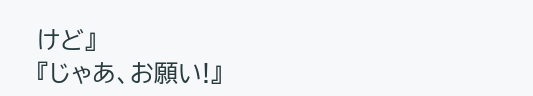けど』
『じゃあ、お願い!』